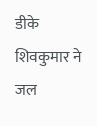डीके शिवकुमार ने जल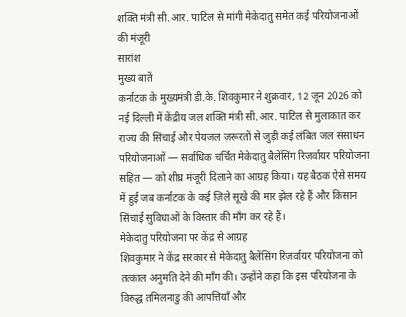शक्ति मंत्री सी.आर. पाटिल से मांगी मेकेदातु समेत कई परियोजनाओं की मंजूरी
सारांश
मुख्य बातें
कर्नाटक के मुख्यमंत्री डी.के. शिवकुमार ने शुक्रवार, 12 जून 2026 को नई दिल्ली में केंद्रीय जल शक्ति मंत्री सी.आर. पाटिल से मुलाकात कर राज्य की सिंचाई और पेयजल ज़रूरतों से जुड़ी कई लंबित जल संसाधन परियोजनाओं — सर्वाधिक चर्चित मेकेदातु बैलेंसिंग रिज़र्वायर परियोजना सहित — को शीघ्र मंजूरी दिलाने का आग्रह किया। यह बैठक ऐसे समय में हुई जब कर्नाटक के कई ज़िले सूखे की मार झेल रहे हैं और किसान सिंचाई सुविधाओं के विस्तार की माँग कर रहे हैं।
मेकेदातु परियोजना पर केंद्र से आग्रह
शिवकुमार ने केंद्र सरकार से मेकेदातु बैलेंसिंग रिज़र्वायर परियोजना को तत्काल अनुमति देने की माँग की। उन्होंने कहा कि इस परियोजना के विरुद्ध तमिलनाडु की आपत्तियाँ और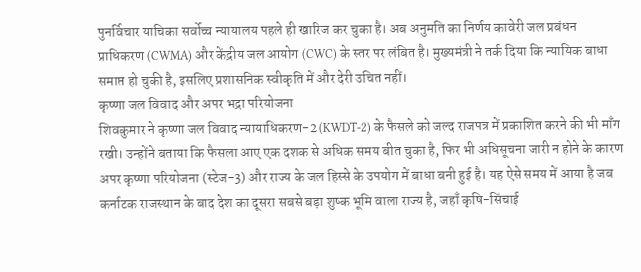पुनर्विचार याचिका सर्वोच्च न्यायालय पहले ही खारिज कर चुका है। अब अनुमति का निर्णय कावेरी जल प्रबंधन प्राधिकरण (CWMA) और केंद्रीय जल आयोग (CWC) के स्तर पर लंबित है। मुख्यमंत्री ने तर्क दिया कि न्यायिक बाधा समाप्त हो चुकी है, इसलिए प्रशासनिक स्वीकृति में और देरी उचित नहीं।
कृष्णा जल विवाद और अपर भद्रा परियोजना
शिवकुमार ने कृष्णा जल विवाद न्यायाधिकरण-2 (KWDT-2) के फैसले को जल्द राजपत्र में प्रकाशित करने की भी माँग रखी। उन्होंने बताया कि फैसला आए एक दशक से अधिक समय बीत चुका है, फिर भी अधिसूचना जारी न होने के कारण अपर कृष्णा परियोजना (स्टेज-3) और राज्य के जल हिस्से के उपयोग में बाधा बनी हुई है। यह ऐसे समय में आया है जब कर्नाटक राजस्थान के बाद देश का दूसरा सबसे बड़ा शुष्क भूमि वाला राज्य है, जहाँ कृषि-सिंचाई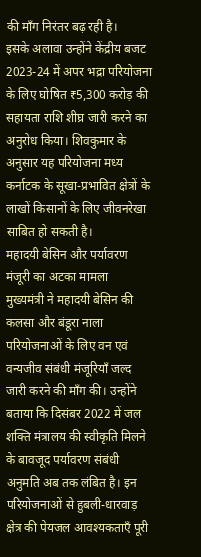की माँग निरंतर बढ़ रही है।
इसके अलावा उन्होंने केंद्रीय बजट 2023-24 में अपर भद्रा परियोजना के लिए घोषित ₹5,300 करोड़ की सहायता राशि शीघ्र जारी करने का अनुरोध किया। शिवकुमार के अनुसार यह परियोजना मध्य कर्नाटक के सूखा-प्रभावित क्षेत्रों के लाखों किसानों के लिए जीवनरेखा साबित हो सकती है।
महादयी बेसिन और पर्यावरण मंजूरी का अटका मामला
मुख्यमंत्री ने महादयी बेसिन की कलसा और बंडूरा नाला परियोजनाओं के लिए वन एवं वन्यजीव संबंधी मंजूरियाँ जल्द जारी करने की माँग की। उन्होंने बताया कि दिसंबर 2022 में जल शक्ति मंत्रालय की स्वीकृति मिलने के बावजूद पर्यावरण संबंधी अनुमति अब तक लंबित है। इन परियोजनाओं से हुबली-धारवाड़ क्षेत्र की पेयजल आवश्यकताएँ पूरी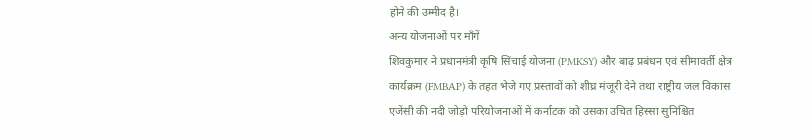होने की उम्मीद है।
अन्य योजनाओं पर माँगें
शिवकुमार ने प्रधानमंत्री कृषि सिंचाई योजना (PMKSY) और बाढ़ प्रबंधन एवं सीमावर्ती क्षेत्र कार्यक्रम (FMBAP) के तहत भेजे गए प्रस्तावों को शीघ्र मंजूरी देने तथा राष्ट्रीय जल विकास एजेंसी की नदी जोड़ो परियोजनाओं में कर्नाटक को उसका उचित हिस्सा सुनिश्चित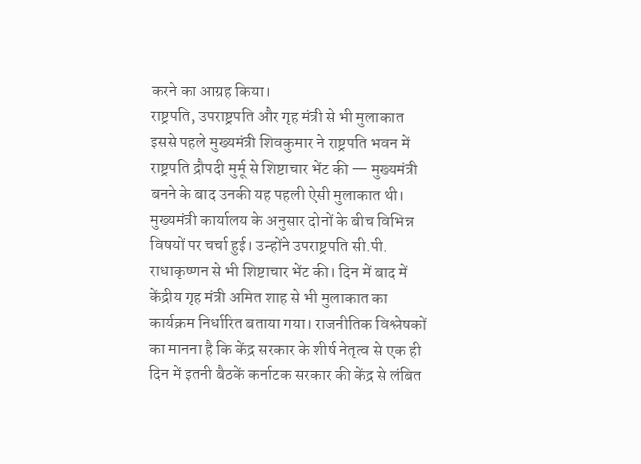करने का आग्रह किया।
राष्ट्रपति, उपराष्ट्रपति और गृह मंत्री से भी मुलाकात
इससे पहले मुख्यमंत्री शिवकुमार ने राष्ट्रपति भवन में राष्ट्रपति द्रौपदी मुर्मू से शिष्टाचार भेंट की — मुख्यमंत्री बनने के बाद उनकी यह पहली ऐसी मुलाकात थी। मुख्यमंत्री कार्यालय के अनुसार दोनों के बीच विभिन्न विषयों पर चर्चा हुई। उन्होंने उपराष्ट्रपति सी.पी. राधाकृष्णन से भी शिष्टाचार भेंट की। दिन में बाद में केंद्रीय गृह मंत्री अमित शाह से भी मुलाकात का कार्यक्रम निर्धारित बताया गया। राजनीतिक विश्लेषकों का मानना है कि केंद्र सरकार के शीर्ष नेतृत्व से एक ही दिन में इतनी बैठकें कर्नाटक सरकार की केंद्र से लंबित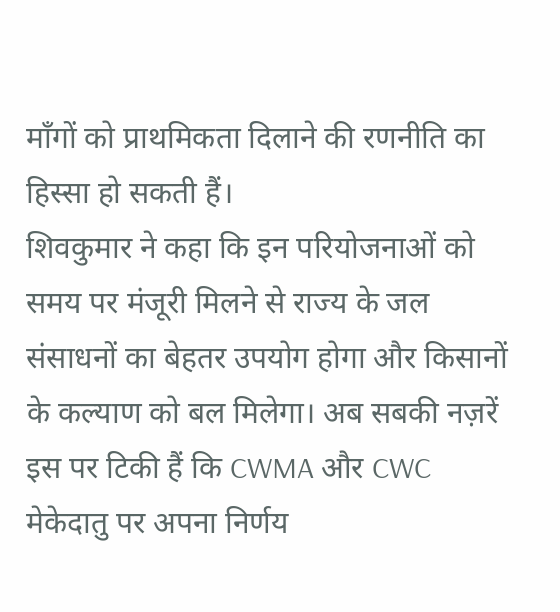माँगों को प्राथमिकता दिलाने की रणनीति का हिस्सा हो सकती हैं।
शिवकुमार ने कहा कि इन परियोजनाओं को समय पर मंजूरी मिलने से राज्य के जल संसाधनों का बेहतर उपयोग होगा और किसानों के कल्याण को बल मिलेगा। अब सबकी नज़रें इस पर टिकी हैं कि CWMA और CWC मेकेदातु पर अपना निर्णय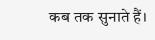कब तक सुनाते हैं।